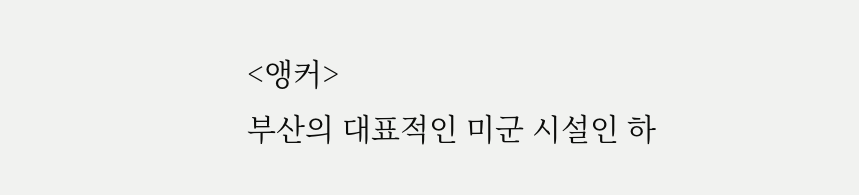<앵커>
부산의 대표적인 미군 시설인 하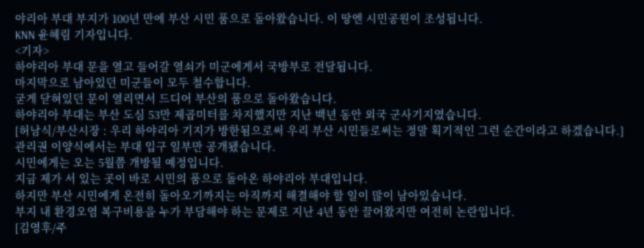야리아 부대 부지가 100년 만에 부산 시민 품으로 돌아왔습니다. 이 땅엔 시민공원이 조성됩니다.
KNN 윤혜림 기자입니다.
<기자>
하야리아 부대 문을 열고 들어갈 열쇠가 미군에게서 국방부로 전달됩니다.
마지막으로 남아있던 미군들이 모두 철수합니다.
굳게 닫혀있던 문이 열리면서 드디어 부산의 품으로 돌아왔습니다.
하야리아 부대는 부산 도심 53만 제곱미터를 차지했지만 지난 백년 동안 외국 군사기지였습니다.
[허남식/부산시장 : 우리 하야리아 기지가 방한됨으로써 우리 부산 시민들로써는 정말 획기적인 그런 순간이라고 하겠습니다.]
관리권 이양식에서는 부대 입구 일부만 공개됐습니다.
시민에게는 오는 5월쯤 개방될 예정입니다.
지금 제가 서 있는 곳이 바로 시민의 품으로 돌아온 하야리아 부대입니다.
하지만 부산 시민에게 온전히 돌아오기까지는 아직까지 해결해야 할 일이 많이 남아있습니다.
부지 내 환경오염 복구비용을 누가 부담해야 하는 문제로 지난 4년 동안 끌어왔지만 여전히 논란입니다.
[김영후/주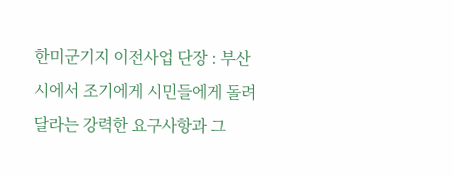한미군기지 이전사업 단장 : 부산시에서 조기에게 시민들에게 돌려달라는 강력한 요구사항과 그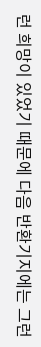런 희망이 있었기 때문에 다음 반환기지에는 그런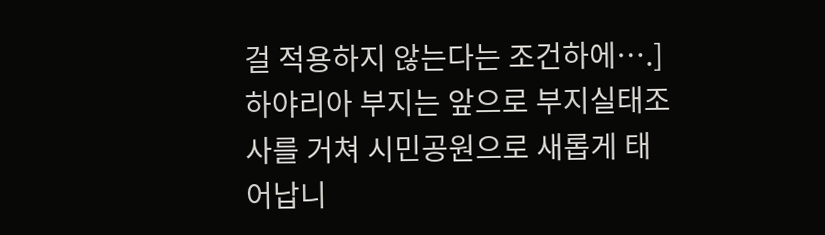걸 적용하지 않는다는 조건하에….]
하야리아 부지는 앞으로 부지실태조사를 거쳐 시민공원으로 새롭게 태어납니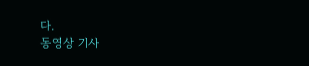다.
동영상 기사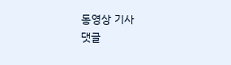동영상 기사
댓글